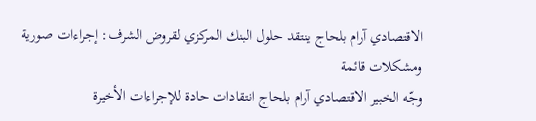الاقتصادي آرام بلحاج ينتقد حلول البنك المركزي لقروض الشرف: إجراءات صورية ومشكلات قائمة
وجّه الخبير الاقتصادي آرام بلحاج انتقادات حادة للإجراءات الأخيرة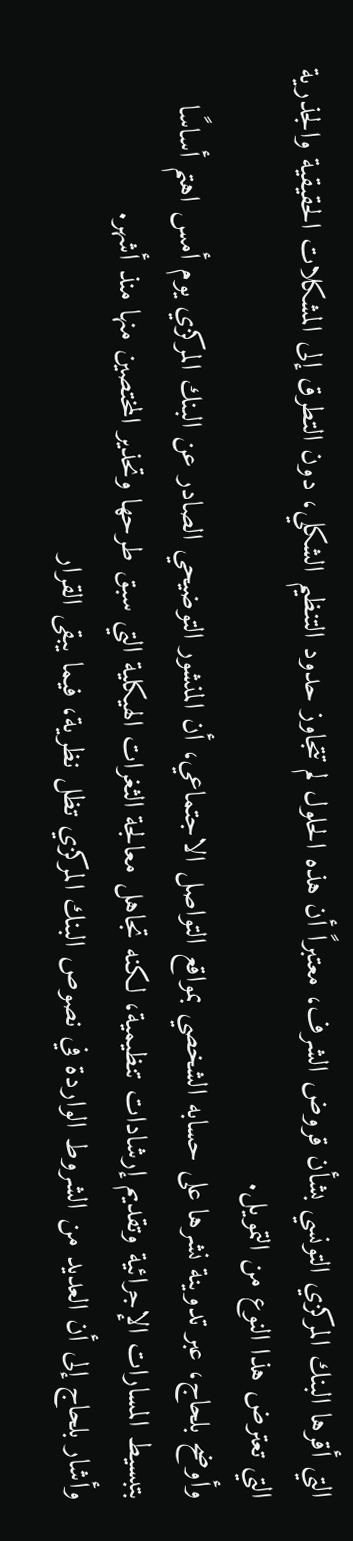التي أقرها البنك المركزي التونسي بشأن قروض الشرف، معتبراً أن هذه الحلول لم تتجاوز حدود التنظيم الشكلي، دون التطرق إلى المشكلات الحقيقية والجذرية التي تعترض هذا النوع من التمويل.
وأوضح بلحاج، عبر تدوينة نشرها على حسابه الشخصي بمواقع التواصل الاجتماعي، أن المنشور التوضيحي الصادر عن البنك المركزي يوم أمس اهتم أساسًا بتبسيط المسارات الإجرائية وتقديم إرشادات تنظيمية، لكنه تجاهل معالجة الثغرات الهيكلية التي سبق طرحها وتحذير المختصين منها منذ أشهر.
وأشار بلحاج إلى أن العديد من الشروط الواردة في نصوص البنك المركزي تظل نظرية، فيما يبقى القرار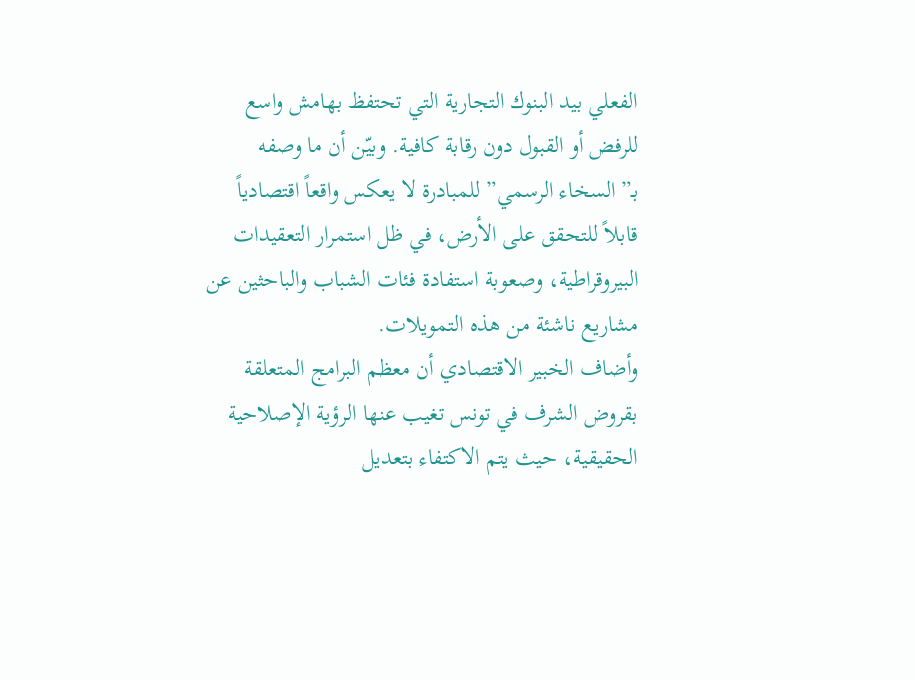الفعلي بيد البنوك التجارية التي تحتفظ بهامش واسع للرفض أو القبول دون رقابة كافية. وبيّن أن ما وصفه بـ”السخاء الرسمي” للمبادرة لا يعكس واقعاً اقتصادياً قابلاً للتحقق على الأرض، في ظل استمرار التعقيدات البيروقراطية، وصعوبة استفادة فئات الشباب والباحثين عن مشاريع ناشئة من هذه التمويلات.
وأضاف الخبير الاقتصادي أن معظم البرامج المتعلقة بقروض الشرف في تونس تغيب عنها الرؤية الإصلاحية الحقيقية، حيث يتم الاكتفاء بتعديل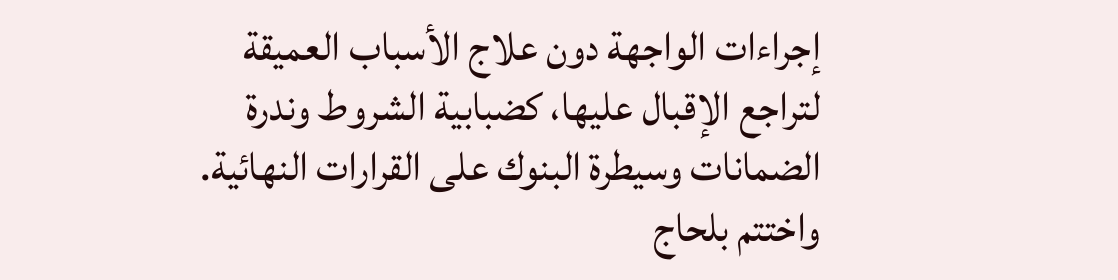إجراءات الواجهة دون علاج الأسباب العميقة لتراجع الإقبال عليها، كضبابية الشروط وندرة الضمانات وسيطرة البنوك على القرارات النهائية.
واختتم بلحاج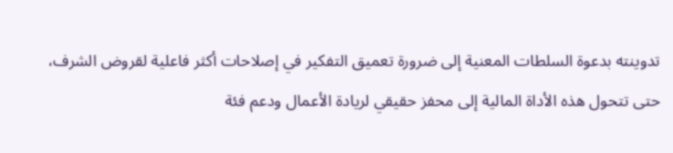تدوينته بدعوة السلطات المعنية إلى ضرورة تعميق التفكير في إصلاحات أكثر فاعلية لقروض الشرف، حتى تتحول هذه الأداة المالية إلى محفز حقيقي لريادة الأعمال ودعم فئة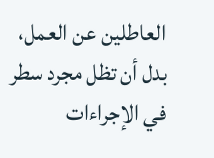العاطلين عن العمل، بدل أن تظل مجرد سطر في الإجراءات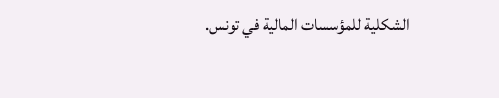الشكلية للمؤسسات المالية في تونس.